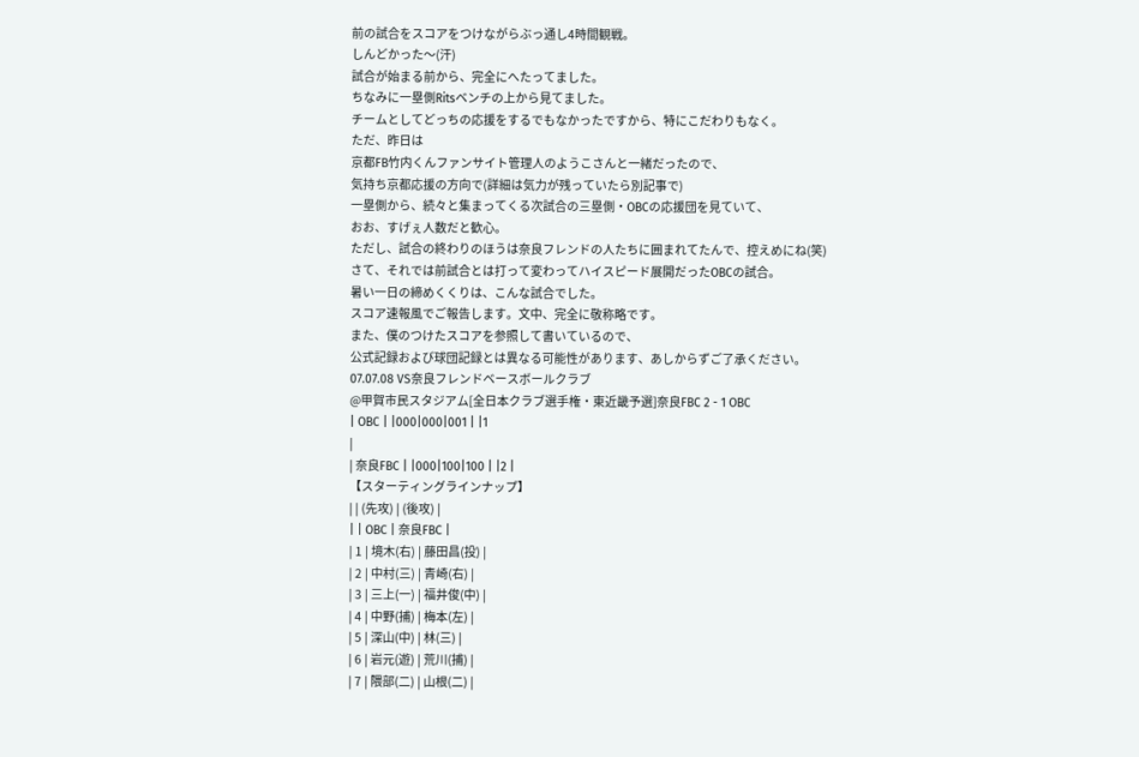前の試合をスコアをつけながらぶっ通し4時間観戦。
しんどかった〜(汗)
試合が始まる前から、完全にへたってました。
ちなみに一塁側Ritsベンチの上から見てました。
チームとしてどっちの応援をするでもなかったですから、特にこだわりもなく。
ただ、昨日は
京都FB竹内くんファンサイト管理人のようこさんと一緒だったので、
気持ち京都応援の方向で(詳細は気力が残っていたら別記事で)
一塁側から、続々と集まってくる次試合の三塁側・OBCの応援団を見ていて、
おお、すげぇ人数だと歓心。
ただし、試合の終わりのほうは奈良フレンドの人たちに囲まれてたんで、控えめにね(笑)
さて、それでは前試合とは打って変わってハイスピード展開だったOBCの試合。
暑い一日の締めくくりは、こんな試合でした。
スコア速報風でご報告します。文中、完全に敬称略です。
また、僕のつけたスコアを参照して書いているので、
公式記録および球団記録とは異なる可能性があります、あしからずご了承ください。
07.07.08 VS奈良フレンドベースボールクラブ
@甲賀市民スタジアム[全日本クラブ選手権・東近畿予選]奈良FBC 2 - 1 OBC
| OBC | |000|000|001 | |1
|
| 奈良FBC | |000|100|100 | |2 |
【スターティングラインナップ】
| | (先攻) | (後攻) |
| | OBC | 奈良FBC |
| 1 | 境木(右) | 藤田昌(投) |
| 2 | 中村(三) | 青崎(右) |
| 3 | 三上(一) | 福井俊(中) |
| 4 | 中野(捕) | 梅本(左) |
| 5 | 深山(中) | 林(三) |
| 6 | 岩元(遊) | 荒川(捕) |
| 7 | 隈部(二) | 山根(二) |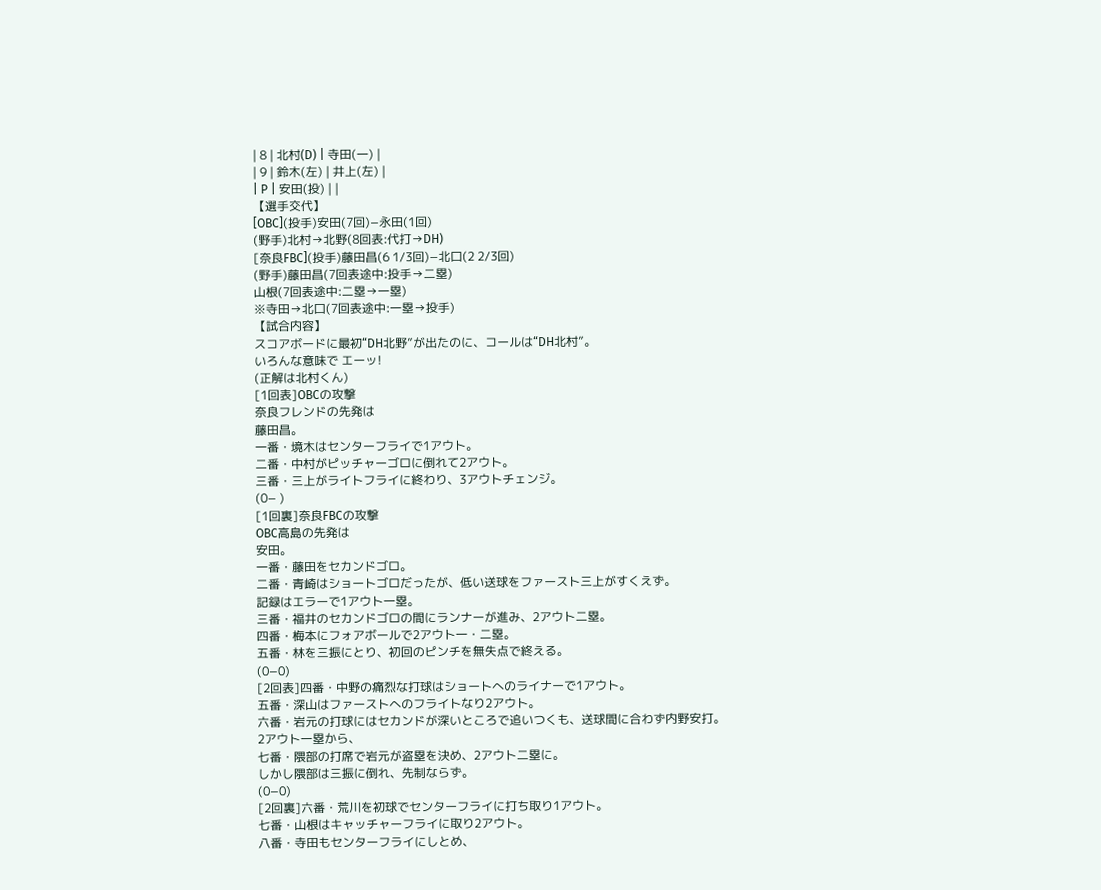| 8 | 北村(D) | 寺田(一) |
| 9 | 鈴木(左) | 井上(左) |
| P | 安田(投) | |
【選手交代】
[OBC](投手)安田(7回)−永田(1回)
(野手)北村→北野(8回表:代打→DH)
[奈良FBC](投手)藤田昌(6 1/3回)−北口(2 2/3回)
(野手)藤田昌(7回表途中:投手→二塁)
山根(7回表途中:二塁→一塁)
※寺田→北口(7回表途中:一塁→投手)
【試合内容】
スコアボードに最初“DH北野”が出たのに、コールは“DH北村”。
いろんな意味で エーッ!
(正解は北村くん)
[1回表]OBCの攻撃
奈良フレンドの先発は
藤田昌。
一番・境木はセンターフライで1アウト。
二番・中村がピッチャーゴロに倒れて2アウト。
三番・三上がライトフライに終わり、3アウトチェンジ。
(0− )
[1回裏]奈良FBCの攻撃
OBC高島の先発は
安田。
一番・藤田をセカンドゴロ。
二番・青崎はショートゴロだったが、低い送球をファースト三上がすくえず。
記録はエラーで1アウト一塁。
三番・福井のセカンドゴロの間にランナーが進み、2アウト二塁。
四番・梅本にフォアボールで2アウト一・二塁。
五番・林を三振にとり、初回のピンチを無失点で終える。
(0−0)
[2回表]四番・中野の痛烈な打球はショートへのライナーで1アウト。
五番・深山はファーストへのフライトなり2アウト。
六番・岩元の打球にはセカンドが深いところで追いつくも、送球間に合わず内野安打。
2アウト一塁から、
七番・隈部の打席で岩元が盗塁を決め、2アウト二塁に。
しかし隈部は三振に倒れ、先制ならず。
(0−0)
[2回裏]六番・荒川を初球でセンターフライに打ち取り1アウト。
七番・山根はキャッチャーフライに取り2アウト。
八番・寺田もセンターフライにしとめ、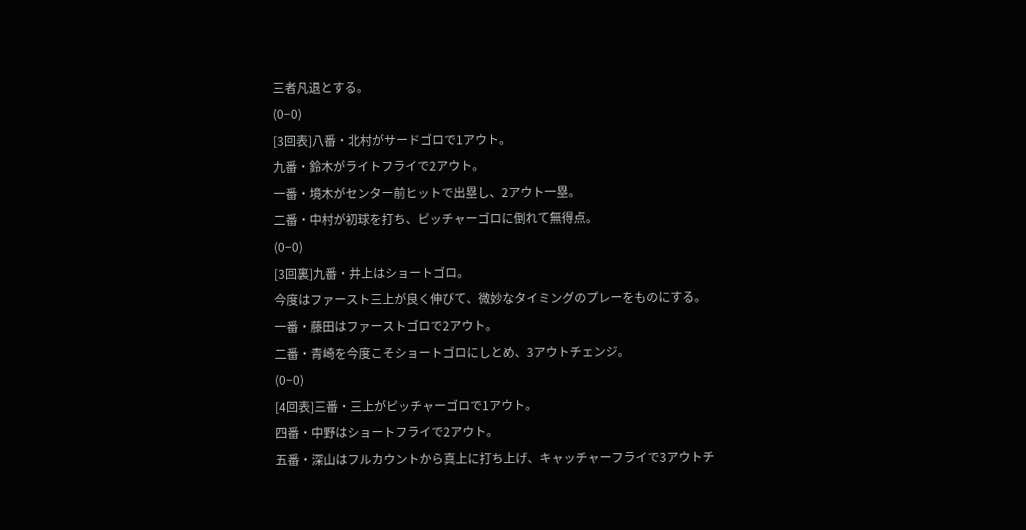三者凡退とする。
(0−0)
[3回表]八番・北村がサードゴロで1アウト。
九番・鈴木がライトフライで2アウト。
一番・境木がセンター前ヒットで出塁し、2アウト一塁。
二番・中村が初球を打ち、ピッチャーゴロに倒れて無得点。
(0−0)
[3回裏]九番・井上はショートゴロ。
今度はファースト三上が良く伸びて、微妙なタイミングのプレーをものにする。
一番・藤田はファーストゴロで2アウト。
二番・青崎を今度こそショートゴロにしとめ、3アウトチェンジ。
(0−0)
[4回表]三番・三上がピッチャーゴロで1アウト。
四番・中野はショートフライで2アウト。
五番・深山はフルカウントから真上に打ち上げ、キャッチャーフライで3アウトチ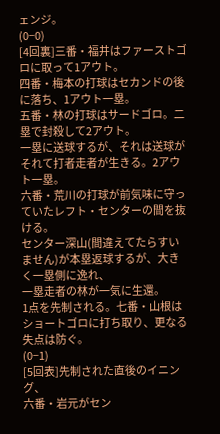ェンジ。
(0−0)
[4回裏]三番・福井はファーストゴロに取って1アウト。
四番・梅本の打球はセカンドの後に落ち、1アウト一塁。
五番・林の打球はサードゴロ。二塁で封殺して2アウト。
一塁に送球するが、それは送球がそれて打者走者が生きる。2アウト一塁。
六番・荒川の打球が前気味に守っていたレフト・センターの間を抜ける。
センター深山(間違えてたらすいません)が本塁返球するが、大きく一塁側に逸れ、
一塁走者の林が一気に生還。
1点を先制される。七番・山根はショートゴロに打ち取り、更なる失点は防ぐ。
(0−1)
[5回表]先制された直後のイニング、
六番・岩元がセン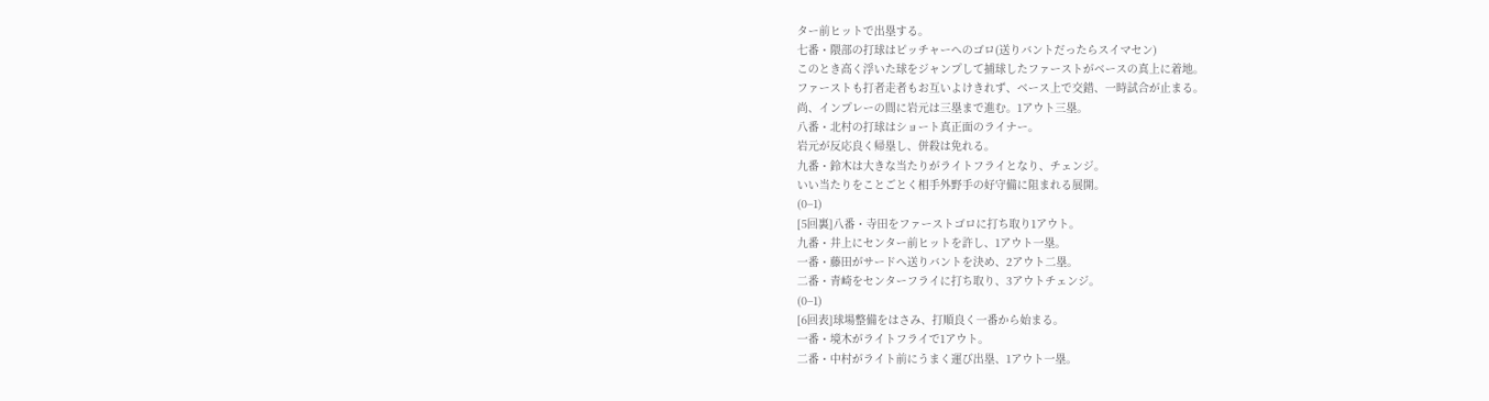ター前ヒットで出塁する。
七番・隈部の打球はピッチャーへのゴロ(送りバントだったらスイマセン)
このとき高く浮いた球をジャンプして捕球したファーストがベースの真上に着地。
ファーストも打者走者もお互いよけきれず、ベース上で交錯、一時試合が止まる。
尚、インプレーの間に岩元は三塁まで進む。1アウト三塁。
八番・北村の打球はショート真正面のライナー。
岩元が反応良く帰塁し、併殺は免れる。
九番・鈴木は大きな当たりがライトフライとなり、チェンジ。
いい当たりをことごとく相手外野手の好守備に阻まれる展開。
(0−1)
[5回裏]八番・寺田をファーストゴロに打ち取り1アウト。
九番・井上にセンター前ヒットを許し、1アウト一塁。
一番・藤田がサードへ送りバントを決め、2アウト二塁。
二番・青崎をセンターフライに打ち取り、3アウトチェンジ。
(0−1)
[6回表]球場整備をはさみ、打順良く一番から始まる。
一番・境木がライトフライで1アウト。
二番・中村がライト前にうまく運び出塁、1アウト一塁。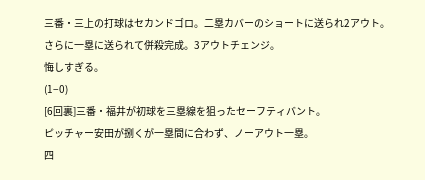三番・三上の打球はセカンドゴロ。二塁カバーのショートに送られ2アウト。
さらに一塁に送られて併殺完成。3アウトチェンジ。
悔しすぎる。
(1−0)
[6回裏]三番・福井が初球を三塁線を狙ったセーフティバント。
ピッチャー安田が捌くが一塁間に合わず、ノーアウト一塁。
四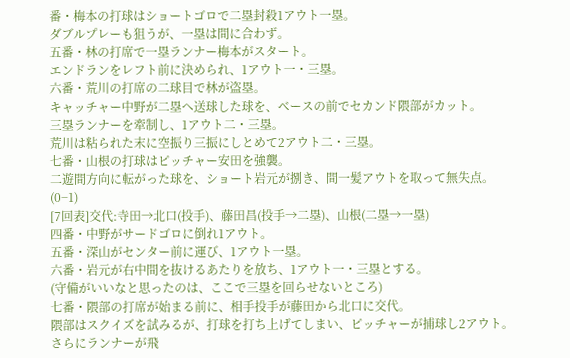番・梅本の打球はショートゴロで二塁封殺1アウト一塁。
ダブルプレーも狙うが、一塁は間に合わず。
五番・林の打席で一塁ランナー梅本がスタート。
エンドランをレフト前に決められ、1アウト一・三塁。
六番・荒川の打席の二球目で林が盗塁。
キャッチャー中野が二塁へ送球した球を、ベースの前でセカンド隈部がカット。
三塁ランナーを牽制し、1アウト二・三塁。
荒川は粘られた末に空振り三振にしとめて2アウト二・三塁。
七番・山根の打球はピッチャー安田を強襲。
二遊間方向に転がった球を、ショート岩元が捌き、間一髪アウトを取って無失点。
(0−1)
[7回表]交代:寺田→北口(投手)、藤田昌(投手→二塁)、山根(二塁→一塁)
四番・中野がサードゴロに倒れ1アウト。
五番・深山がセンター前に運び、1アウト一塁。
六番・岩元が右中間を抜けるあたりを放ち、1アウト一・三塁とする。
(守備がいいなと思ったのは、ここで三塁を回らせないところ)
七番・隈部の打席が始まる前に、相手投手が藤田から北口に交代。
隈部はスクイズを試みるが、打球を打ち上げてしまい、ピッチャーが捕球し2アウト。
さらにランナーが飛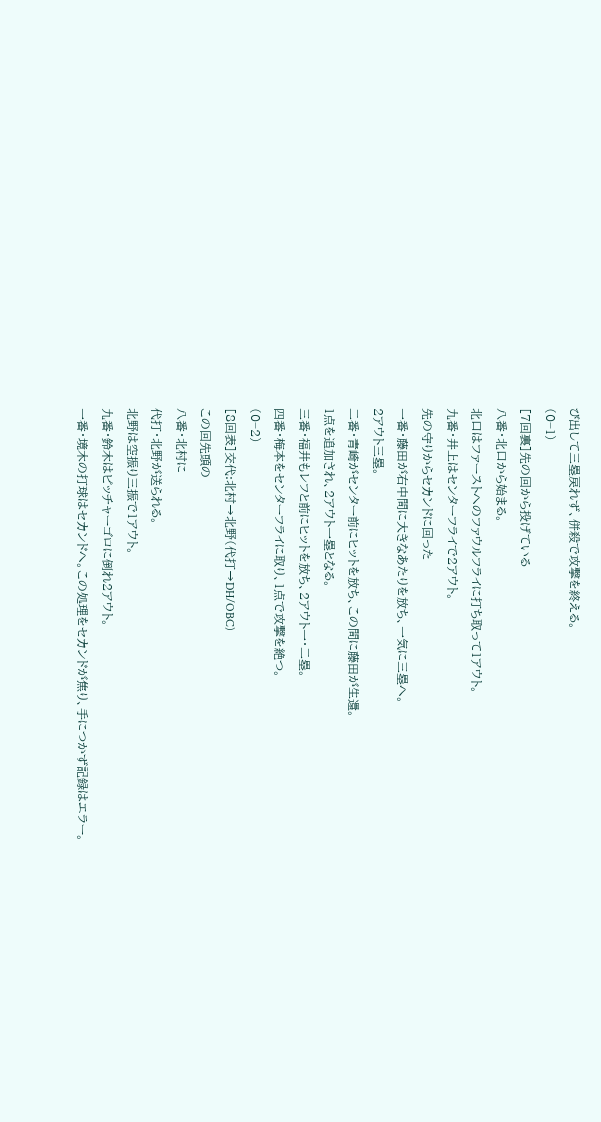び出して三塁戻れず、併殺で攻撃を終える。
(0−1)
[7回裏]先の回から投げている
八番・北口から始まる。
北口はファーストへのファウルフライに打ち取って1アウト。
九番・井上はセンターフライで2アウト。
先の守りからセカンドに回った
一番・藤田が右中間に大きなあたりを放ち、一気に三塁へ。
2アウト三塁。
二番・青崎がセンター前にヒットを放ち、この間に藤田が生還。
1点を追加され、2アウト一塁となる。
三番・福井もレフと前にヒットを放ち、2アウト一・二塁。
四番・梅本をセンターフライに取り、1点で攻撃を絶つ。
(0−2)
[8回表]交代:北村→北野(代打→DH/OBC)
この回先頭の
八番・北村に
代打・北野が送られる。
北野は空振り三振で1アウト。
九番・鈴木はピッチャーゴロに倒れ2アウト。
一番・境木の打球はセカンドへ。この処理をセカンドが焦り、手につかず記録はエラー。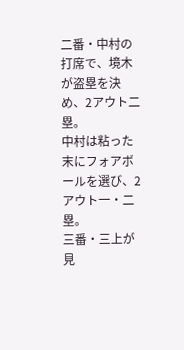二番・中村の打席で、境木が盗塁を決め、2アウト二塁。
中村は粘った末にフォアボールを選び、2アウト一・二塁。
三番・三上が見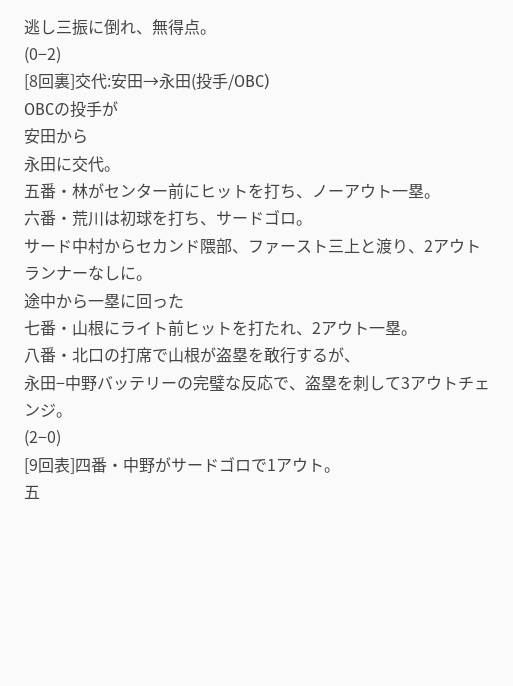逃し三振に倒れ、無得点。
(0−2)
[8回裏]交代:安田→永田(投手/OBC)
OBCの投手が
安田から
永田に交代。
五番・林がセンター前にヒットを打ち、ノーアウト一塁。
六番・荒川は初球を打ち、サードゴロ。
サード中村からセカンド隈部、ファースト三上と渡り、2アウトランナーなしに。
途中から一塁に回った
七番・山根にライト前ヒットを打たれ、2アウト一塁。
八番・北口の打席で山根が盗塁を敢行するが、
永田−中野バッテリーの完璧な反応で、盗塁を刺して3アウトチェンジ。
(2−0)
[9回表]四番・中野がサードゴロで1アウト。
五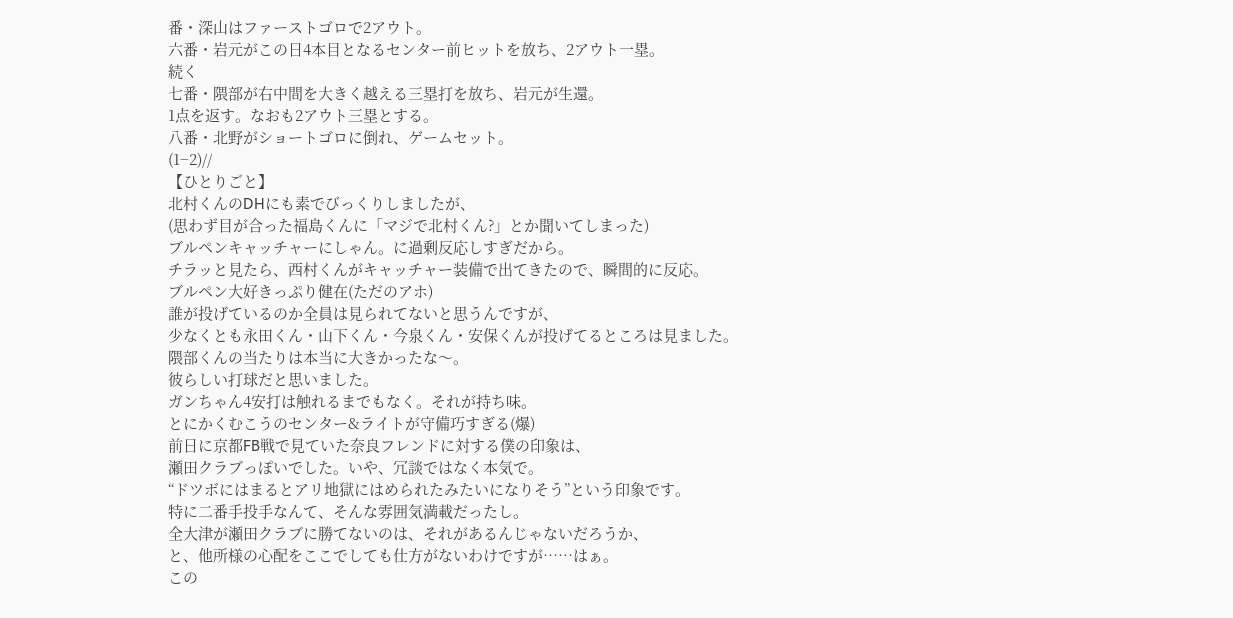番・深山はファーストゴロで2アウト。
六番・岩元がこの日4本目となるセンター前ヒットを放ち、2アウト一塁。
続く
七番・隈部が右中間を大きく越える三塁打を放ち、岩元が生還。
1点を返す。なおも2アウト三塁とする。
八番・北野がショートゴロに倒れ、ゲームセット。
(1−2)//
【ひとりごと】
北村くんのDHにも素でびっくりしましたが、
(思わず目が合った福島くんに「マジで北村くん?」とか聞いてしまった)
ブルペンキャッチャーにしゃん。に過剰反応しすぎだから。
チラッと見たら、西村くんがキャッチャー装備で出てきたので、瞬間的に反応。
ブルペン大好きっぷり健在(ただのアホ)
誰が投げているのか全員は見られてないと思うんですが、
少なくとも永田くん・山下くん・今泉くん・安保くんが投げてるところは見ました。
隈部くんの当たりは本当に大きかったな〜。
彼らしい打球だと思いました。
ガンちゃん4安打は触れるまでもなく。それが持ち味。
とにかくむこうのセンター&ライトが守備巧すぎる(爆)
前日に京都FB戦で見ていた奈良フレンドに対する僕の印象は、
瀬田クラブっぽいでした。いや、冗談ではなく本気で。
“ドツボにはまるとアリ地獄にはめられたみたいになりそう”という印象です。
特に二番手投手なんて、そんな雰囲気満載だったし。
全大津が瀬田クラブに勝てないのは、それがあるんじゃないだろうか、
と、他所様の心配をここでしても仕方がないわけですが……はぁ。
この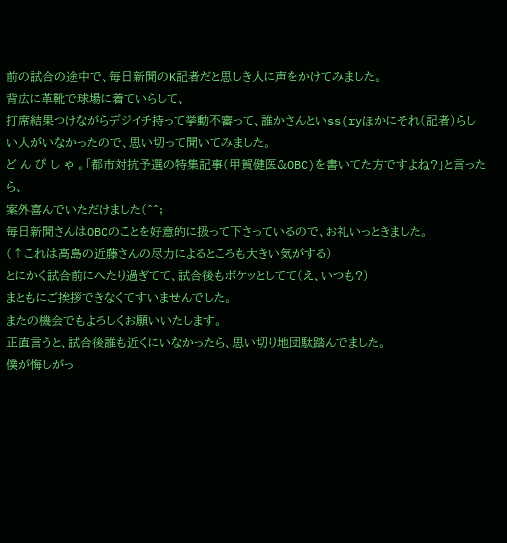前の試合の途中で、毎日新聞のK記者だと思しき人に声をかけてみました。
背広に革靴で球場に着ていらして、
打席結果つけながらデジイチ持って挙動不審って、誰かさんといss(ryほかにそれ(記者)らしい人がいなかったので、思い切って聞いてみました。
ど ん ぴ し ゃ 。「都市対抗予選の特集記事(甲賀健医&OBC)を書いてた方ですよね?」と言ったら、
案外喜んでいただけました(^^;
毎日新聞さんはOBCのことを好意的に扱って下さっているので、お礼いっときました。
(↑これは高島の近藤さんの尽力によるところも大きい気がする)
とにかく試合前にへたり過ぎてて、試合後もボケッとしてて(え、いつも?)
まともにご挨拶できなくてすいませんでした。
またの機会でもよろしくお願いいたします。
正直言うと、試合後誰も近くにいなかったら、思い切り地団駄踏んでました。
僕が悔しがっ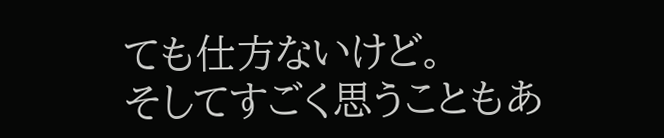ても仕方ないけど。
そしてすごく思うこともあ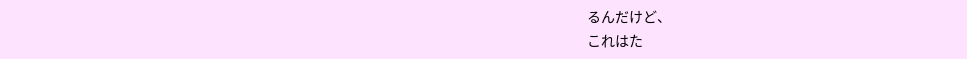るんだけど、
これはた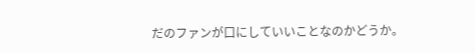だのファンが口にしていいことなのかどうか。